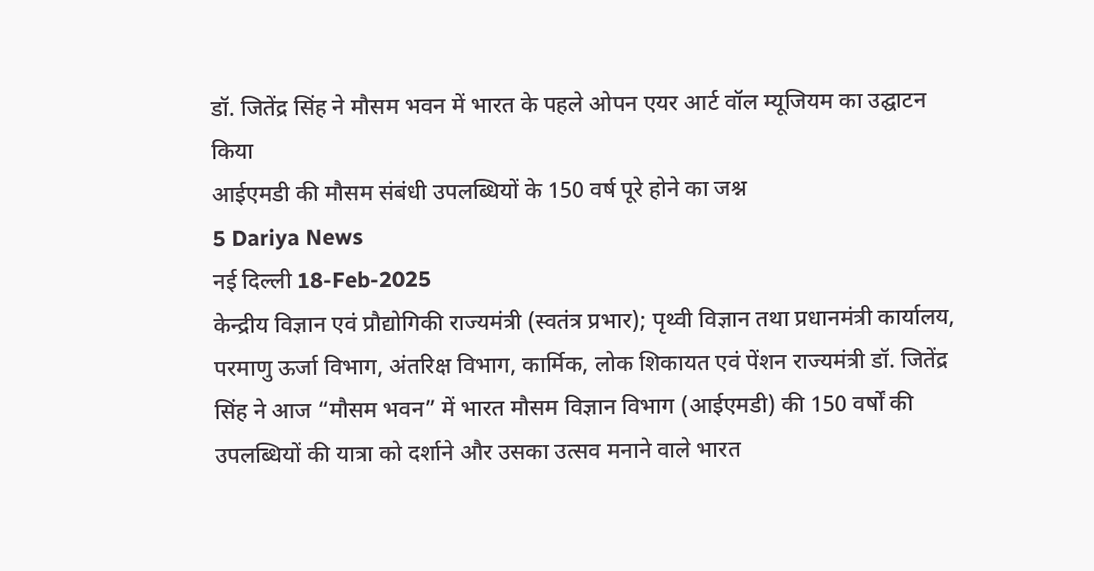डॉ. जितेंद्र सिंह ने मौसम भवन में भारत के पहले ओपन एयर आर्ट वॉल म्यूजियम का उद्घाटन किया
आईएमडी की मौसम संबंधी उपलब्धियों के 150 वर्ष पूरे होने का जश्न
5 Dariya News
नई दिल्ली 18-Feb-2025
केन्द्रीय विज्ञान एवं प्रौद्योगिकी राज्यमंत्री (स्वतंत्र प्रभार); पृथ्वी विज्ञान तथा प्रधानमंत्री कार्यालय, परमाणु ऊर्जा विभाग, अंतरिक्ष विभाग, कार्मिक, लोक शिकायत एवं पेंशन राज्यमंत्री डॉ. जितेंद्र सिंह ने आज “मौसम भवन” में भारत मौसम विज्ञान विभाग (आईएमडी) की 150 वर्षों की उपलब्धियों की यात्रा को दर्शाने और उसका उत्सव मनाने वाले भारत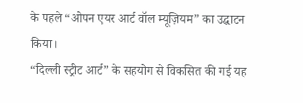के पहले “ओपन एयर आर्ट वॉल म्यूज़ियम” का उद्घाटन किया।
“दिल्ली स्ट्रीट आर्ट” के सहयोग से विकसित की गई यह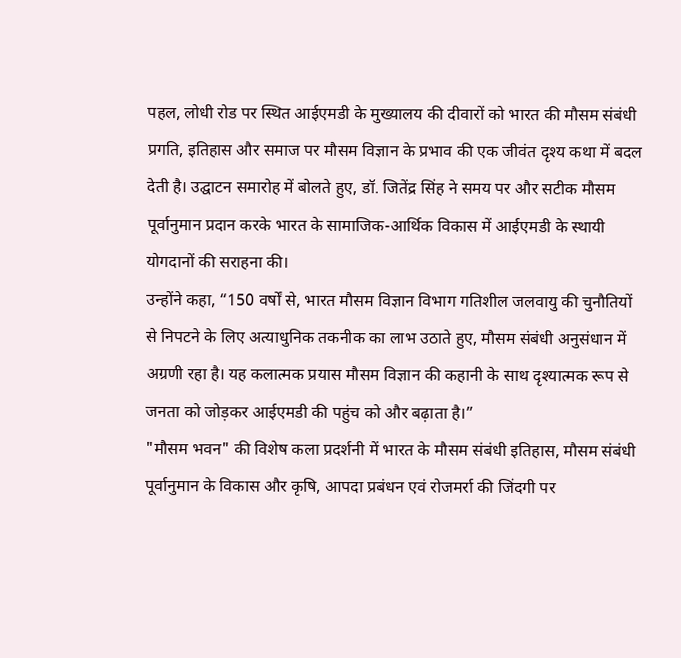पहल, लोधी रोड पर स्थित आईएमडी के मुख्यालय की दीवारों को भारत की मौसम संबंधी प्रगति, इतिहास और समाज पर मौसम विज्ञान के प्रभाव की एक जीवंत दृश्य कथा में बदल देती है। उद्घाटन समारोह में बोलते हुए, डॉ. जितेंद्र सिंह ने समय पर और सटीक मौसम पूर्वानुमान प्रदान करके भारत के सामाजिक-आर्थिक विकास में आईएमडी के स्थायी योगदानों की सराहना की।
उन्होंने कहा, “150 वर्षों से, भारत मौसम विज्ञान विभाग गतिशील जलवायु की चुनौतियों से निपटने के लिए अत्याधुनिक तकनीक का लाभ उठाते हुए, मौसम संबंधी अनुसंधान में अग्रणी रहा है। यह कलात्मक प्रयास मौसम विज्ञान की कहानी के साथ दृश्यात्मक रूप से जनता को जोड़कर आईएमडी की पहुंच को और बढ़ाता है।”
"मौसम भवन" की विशेष कला प्रदर्शनी में भारत के मौसम संबंधी इतिहास, मौसम संबंधी पूर्वानुमान के विकास और कृषि, आपदा प्रबंधन एवं रोजमर्रा की जिंदगी पर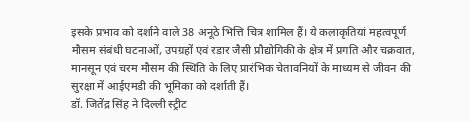इसके प्रभाव को दर्शाने वाले 38 अनूठे भित्ति चित्र शामिल हैं। ये कलाकृतियां महत्वपूर्ण मौसम संबंधी घटनाओं, उपग्रहों एवं रडार जैसी प्रौद्योगिकी के क्षेत्र में प्रगति और चक्रवात, मानसून एवं चरम मौसम की स्थिति के लिए प्रारंभिक चेतावनियों के माध्यम से जीवन की सुरक्षा में आईएमडी की भूमिका को दर्शाती हैं।
डॉ. जितेंद्र सिंह ने दिल्ली स्ट्रीट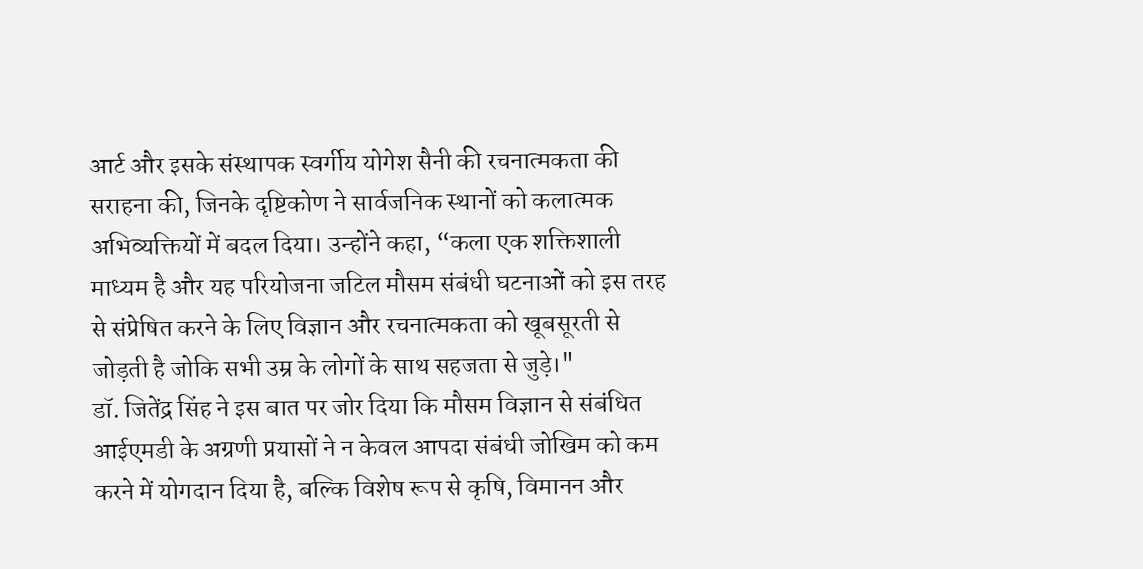आर्ट और इसके संस्थापक स्वर्गीय योगेश सैनी की रचनात्मकता की सराहना की, जिनके दृष्टिकोण ने सार्वजनिक स्थानों को कलात्मक अभिव्यक्तियों में बदल दिया। उन्होंने कहा, “कला एक शक्तिशाली माध्यम है और यह परियोजना जटिल मौसम संबंधी घटनाओं को इस तरह से संप्रेषित करने के लिए विज्ञान और रचनात्मकता को खूबसूरती से जोड़ती है जोकि सभी उम्र के लोगों के साथ सहजता से जुड़े।"
डॉ. जितेंद्र सिंह ने इस बात पर जोर दिया कि मौसम विज्ञान से संबंधित आईएमडी के अग्रणी प्रयासों ने न केवल आपदा संबंधी जोखिम को कम करने में योगदान दिया है, बल्कि विशेष रूप से कृषि, विमानन और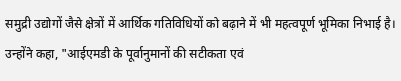समुद्री उद्योगों जैसे क्षेत्रों में आर्थिक गतिविधियों को बढ़ाने में भी महत्वपूर्ण भूमिका निभाई है।
उन्होंने कहा, "आईएमडी के पूर्वानुमानों की सटीकता एवं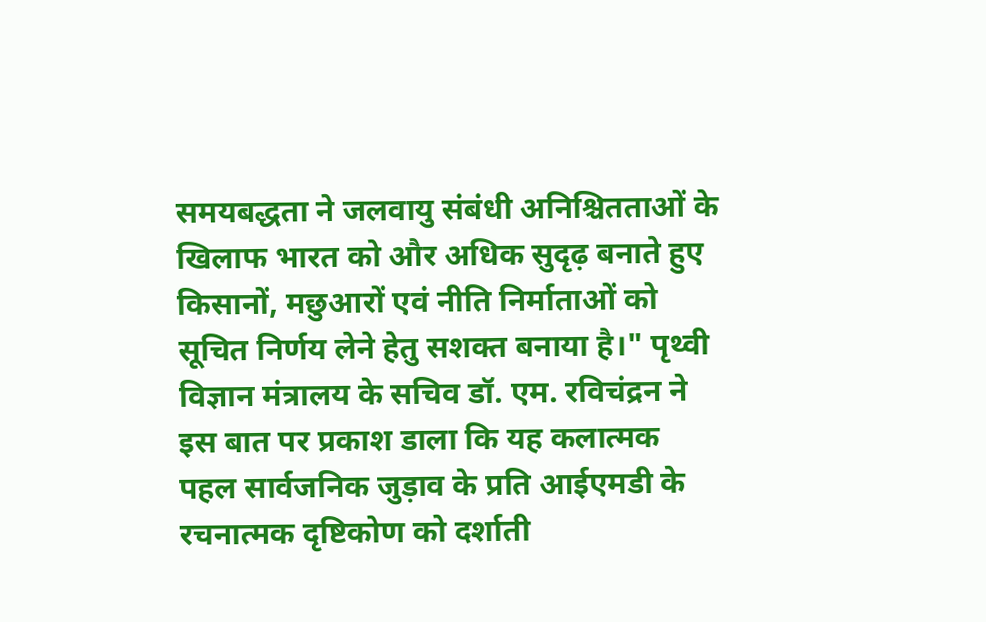समयबद्धता ने जलवायु संबंधी अनिश्चितताओं के खिलाफ भारत को और अधिक सुदृढ़ बनाते हुए किसानों, मछुआरों एवं नीति निर्माताओं को सूचित निर्णय लेने हेतु सशक्त बनाया है।" पृथ्वी विज्ञान मंत्रालय के सचिव डॉ. एम. रविचंद्रन ने इस बात पर प्रकाश डाला कि यह कलात्मक पहल सार्वजनिक जुड़ाव के प्रति आईएमडी के रचनात्मक दृष्टिकोण को दर्शाती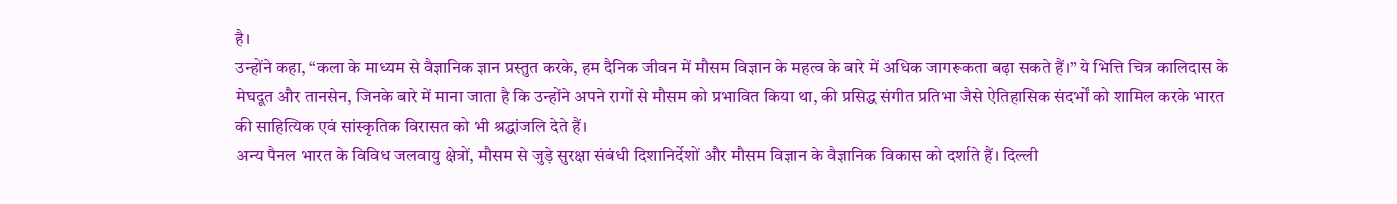है।
उन्होंने कहा, “कला के माध्यम से वैज्ञानिक ज्ञान प्रस्तुत करके, हम दैनिक जीवन में मौसम विज्ञान के महत्व के बारे में अधिक जागरूकता बढ़ा सकते हैं।” ये भित्ति चित्र कालिदास के मेघदूत और तानसेन, जिनके बारे में माना जाता है कि उन्होंने अपने रागों से मौसम को प्रभावित किया था, की प्रसिद्ध संगीत प्रतिभा जैसे ऐतिहासिक संदर्भों को शामिल करके भारत की साहित्यिक एवं सांस्कृतिक विरासत को भी श्रद्धांजलि देते हैं।
अन्य पैनल भारत के विविध जलवायु क्षेत्रों, मौसम से जुड़े सुरक्षा संबंधी दिशानिर्देशों और मौसम विज्ञान के वैज्ञानिक विकास को दर्शाते हैं। दिल्ली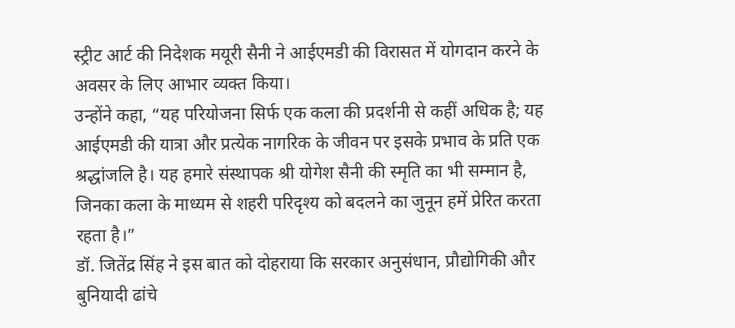स्ट्रीट आर्ट की निदेशक मयूरी सैनी ने आईएमडी की विरासत में योगदान करने के अवसर के लिए आभार व्यक्त किया।
उन्होंने कहा, “यह परियोजना सिर्फ एक कला की प्रदर्शनी से कहीं अधिक है; यह आईएमडी की यात्रा और प्रत्येक नागरिक के जीवन पर इसके प्रभाव के प्रति एक श्रद्धांजलि है। यह हमारे संस्थापक श्री योगेश सैनी की स्मृति का भी सम्मान है, जिनका कला के माध्यम से शहरी परिदृश्य को बदलने का जुनून हमें प्रेरित करता रहता है।”
डॉ. जितेंद्र सिंह ने इस बात को दोहराया कि सरकार अनुसंधान, प्रौद्योगिकी और बुनियादी ढांचे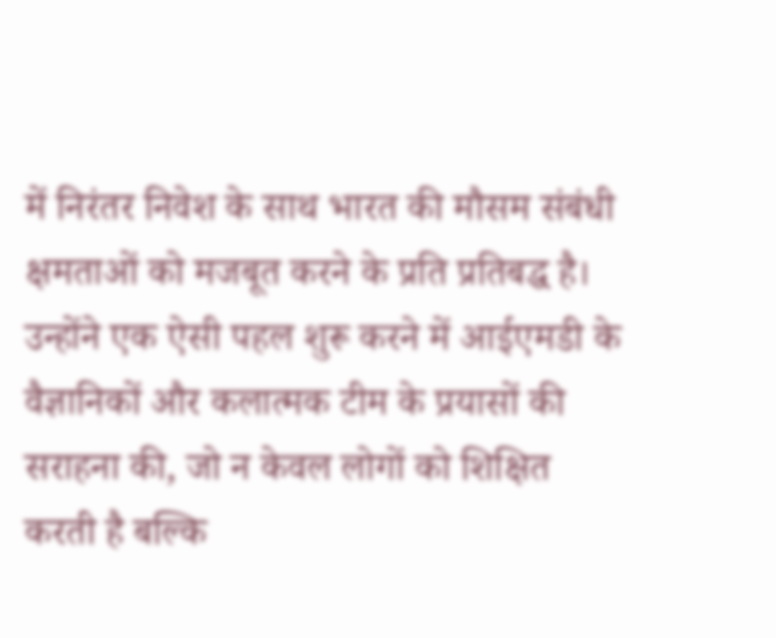में निरंतर निवेश के साथ भारत की मौसम संबंधी क्षमताओं को मजबूत करने के प्रति प्रतिबद्ध है। उन्होंने एक ऐसी पहल शुरू करने में आईएमडी के वैज्ञानिकों और कलात्मक टीम के प्रयासों की सराहना की, जो न केवल लोगों को शिक्षित करती है बल्कि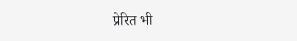प्रेरित भी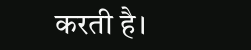करती है।